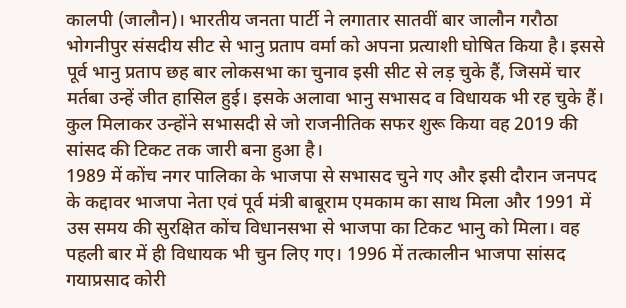कालपी (जालौन)। भारतीय जनता पार्टी ने लगातार सातवीं बार जालौन गरौठा भोगनीपुर संसदीय सीट से भानु प्रताप वर्मा को अपना प्रत्याशी घोषित किया है। इससे पूर्व भानु प्रताप छह बार लोकसभा का चुनाव इसी सीट से लड़ चुके हैं, जिसमें चार मर्तबा उन्हें जीत हासिल हुई। इसके अलावा भानु सभासद व विधायक भी रह चुके हैं। कुल मिलाकर उन्होंने सभासदी से जो राजनीतिक सफर शुरू किया वह 2019 की सांसद की टिकट तक जारी बना हुआ है।
1989 में कोंच नगर पालिका के भाजपा से सभासद चुने गए और इसी दौरान जनपद के कद्दावर भाजपा नेता एवं पूर्व मंत्री बाबूराम एमकाम का साथ मिला और 1991 में उस समय की सुरक्षित कोंच विधानसभा से भाजपा का टिकट भानु को मिला। वह पहली बार में ही विधायक भी चुन लिए गए। 1996 में तत्कालीन भाजपा सांसद गयाप्रसाद कोरी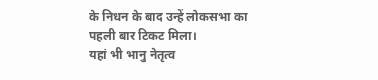के निधन के बाद उन्हें लोकसभा का पहली बार टिकट मिला।
यहां भी भानु नेतृत्व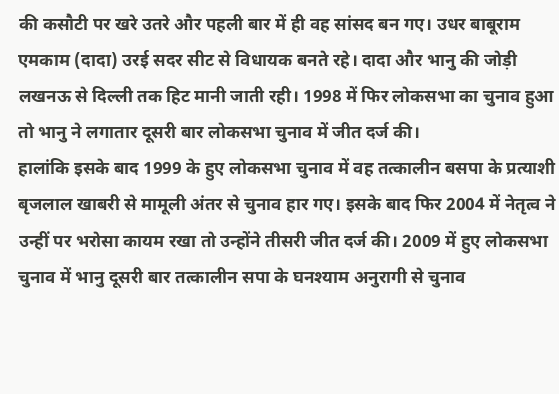की कसौटी पर खरे उतरे और पहली बार में ही वह सांसद बन गए। उधर बाबूराम एमकाम (दादा) उरई सदर सीट से विधायक बनते रहे। दादा और भानु की जोड़ी लखनऊ से दिल्ली तक हिट मानी जाती रही। 1998 में फिर लोकसभा का चुनाव हुआ तो भानु ने लगातार दूसरी बार लोकसभा चुनाव में जीत दर्ज की।
हालांकि इसके बाद 1999 के हुए लोकसभा चुनाव में वह तत्कालीन बसपा के प्रत्याशी बृजलाल खाबरी से मामूली अंतर से चुनाव हार गए। इसके बाद फिर 2004 में नेतृत्व ने उन्हीं पर भरोसा कायम रखा तो उन्होंने तीसरी जीत दर्ज की। 2009 में हुए लोकसभा चुनाव में भानु दूसरी बार तत्कालीन सपा के घनश्याम अनुरागी से चुनाव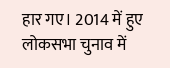हार गए। 2014 में हुए लोकसभा चुनाव में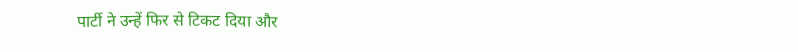पार्टी ने उन्हें फिर से टिकट दिया और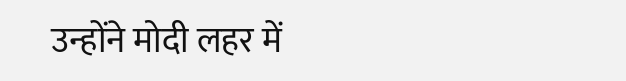उन्होंने मोदी लहर में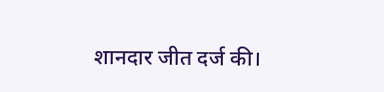शानदार जीत दर्ज की।